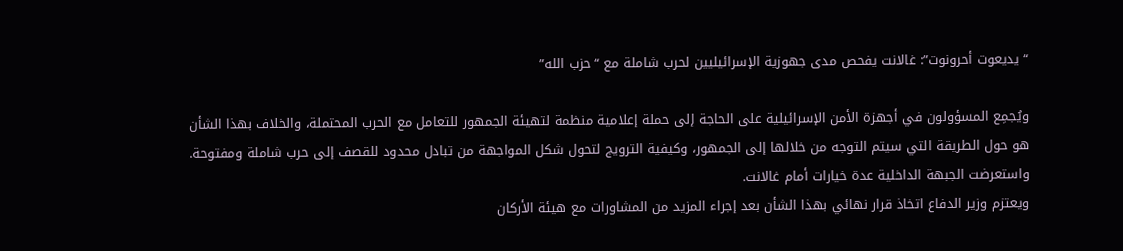“يديعوت أحرونوت”: غالانت يفحص مدى جهوزية الإسرائيليين لحرب شاملة مع “حزب الله”

ويُجمِع المسؤولون في أجهزة الأمن الإسرائيلية على الحاجة إلى حملة إعلامية منظمة لتهيئة الجمهور للتعامل مع الحرب المحتملة، والخلاف بهذا الشأن هو حول الطريقة التي سيتم التوجه من خلالها إلى الجمهور، وكيفية الترويج لتحول شكل المواجهة من تبادل محدود للقصف إلى حرب شاملة ومفتوحة. واستعرضت الجبهة الداخلية عدة خيارات أمام غالانت.
ويعتزم وزير الدفاع اتخاذ قرار نهائي بهذا الشأن بعد إجراء المزيد من المشاورات مع هيئة الأركان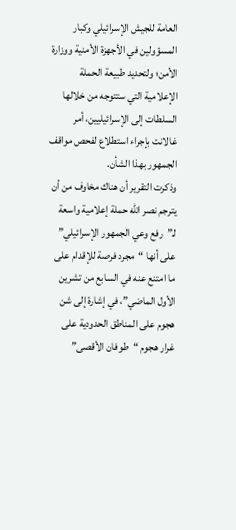العامة للجيش الإسرائيلي وكبار المسؤولين في الأجهزة الأمنية ووزارة الأمن؛ ولتحديد طبيعة الحملة الإعلامية التي ستتوجه من خلالها السلطات إلى الإسرائيليين، أمر غالانت بإجراء استطلاع لفحص مواقف الجمهور بهذا الشأن.
وذكرت التقرير أن هناك مخاوف من أن يترجم نصر الله حملة إعلامية واسعة لـ”رفع وعي الجمهور الإسرائيلي” على أنها “مجرد فرصة للإقدام على ما امتنع عنه في السابع من تشرين الأول الماضي”، في إشارة إلى شن هجوم على المناطق الحدودية على غرار هجوم “طوفان الأقصى”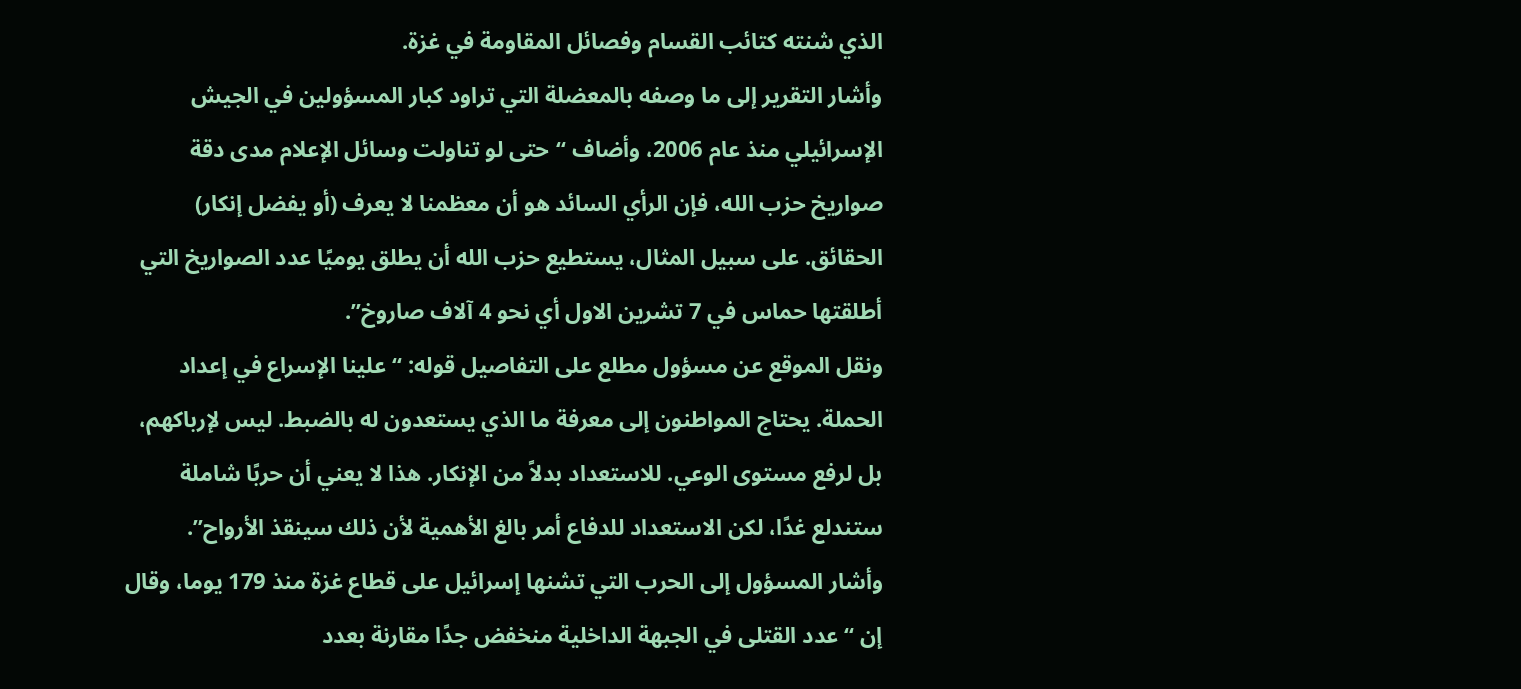الذي شنته كتائب القسام وفصائل المقاومة في غزة.
وأشار التقرير إلى ما وصفه بالمعضلة التي تراود كبار المسؤولين في الجيش الإسرائيلي منذ عام 2006، وأضاف “حتى لو تناولت وسائل الإعلام مدى دقة صواريخ حزب الله، فإن الرأي السائد هو أن معظمنا لا يعرف (أو يفضل إنكار) الحقائق. على سبيل المثال، يستطيع حزب الله أن يطلق يوميًا عدد الصواريخ التي أطلقتها حماس في 7 تشرين الاول أي نحو 4 آلاف صاروخ”.
ونقل الموقع عن مسؤول مطلع على التفاصيل قوله: “علينا الإسراع في إعداد الحملة. يحتاج المواطنون إلى معرفة ما الذي يستعدون له بالضبط. ليس لإرباكهم، بل لرفع مستوى الوعي. للاستعداد بدلاً من الإنكار. هذا لا يعني أن حربًا شاملة ستندلع غدًا، لكن الاستعداد للدفاع أمر بالغ الأهمية لأن ذلك سينقذ الأرواح”.
وأشار المسؤول إلى الحرب التي تشنها إسرائيل على قطاع غزة منذ 179 يوما، وقال إن “عدد القتلى في الجبهة الداخلية منخفض جدًا مقارنة بعدد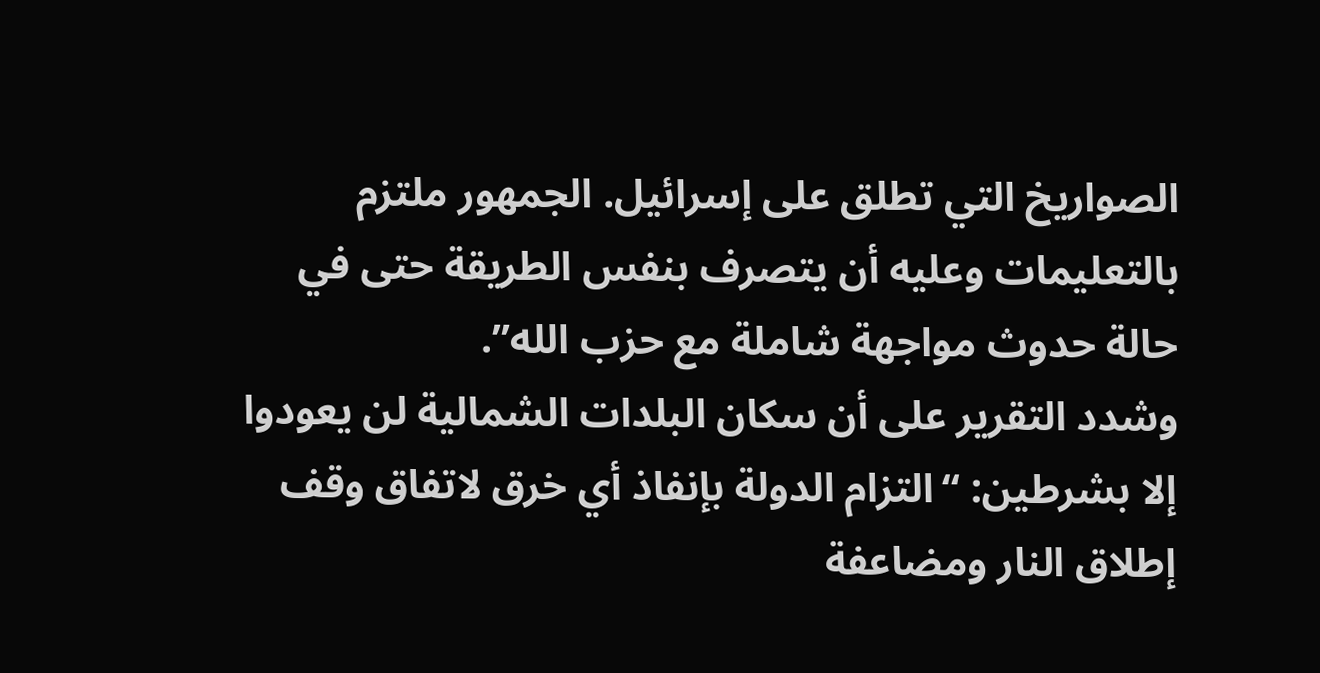الصواريخ التي تطلق على إسرائيل. الجمهور ملتزم بالتعليمات وعليه أن يتصرف بنفس الطريقة حتى في حالة حدوث مواجهة شاملة مع حزب الله”.
وشدد التقرير على أن سكان البلدات الشمالية لن يعودوا إلا بشرطين: “التزام الدولة بإنفاذ أي خرق لاتفاق وقف إطلاق النار ومضاعفة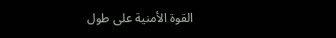القوة الأمنية على طول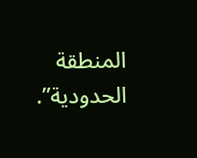المنطقة الحدودية”.